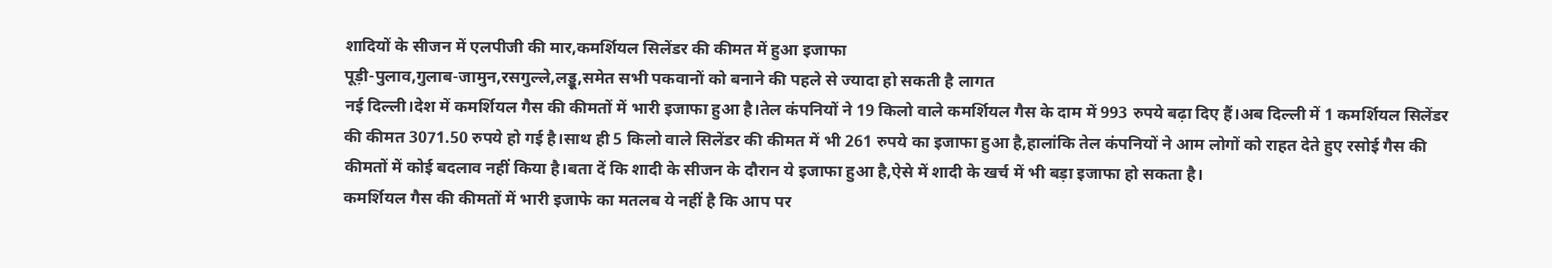शादियों के सीजन में एलपीजी की मार,कमर्शियल सिलेंडर की कीमत में हुआ इजाफा
पूड़ी-पुलाव,गुलाब-जामुन,रसगुल्ले,लड्डू,समेत सभी पकवानों को बनाने की पहले से ज्यादा हो सकती है लागत
नई दिल्ली।देश में कमर्शियल गैस की कीमतों में भारी इजाफा हुआ है।तेल कंपनियों ने 19 किलो वाले कमर्शियल गैस के दाम में 993 रुपये बढ़ा दिए हैं।अब दिल्ली में 1 कमर्शियल सिलेंडर की कीमत 3071.50 रुपये हो गई है।साथ ही 5 किलो वाले सिलेंडर की कीमत में भी 261 रुपये का इजाफा हुआ है,हालांकि तेल कंपनियों ने आम लोगों को राहत देते हुए रसोई गैस की कीमतों में कोई बदलाव नहीं किया है।बता दें कि शादी के सीजन के दौरान ये इजाफा हुआ है,ऐसे में शादी के खर्च में भी बड़ा इजाफा हो सकता है।
कमर्शियल गैस की कीमतों में भारी इजाफे का मतलब ये नहीं है कि आप पर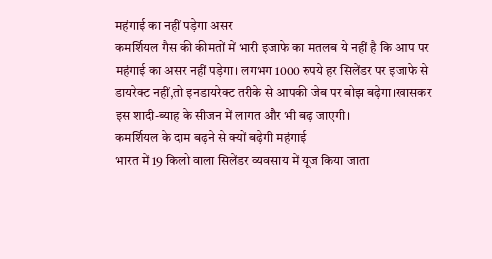महंगाई का नहीं पड़ेगा असर
कमर्शियल गैस की कीमतों में भारी इजाफे का मतलब ये नहीं है कि आप पर महंगाई का असर नहीं पड़ेगा। लगभग 1000 रुपये हर सिलेंडर पर इजाफे से डायरेक्ट नहीं,तो इनडायरेक्ट तरीके से आपकी जेब पर बोझ बढ़ेगा।खासकर इस शादी-ब्याह के सीजन में लागत और भी बढ़ जाएगी।
कमर्शियल के दाम बढ़ने से क्यों बढ़ेगी महंगाई
भारत में 19 किलो वाला सिलेंडर व्यवसाय में यूज किया जाता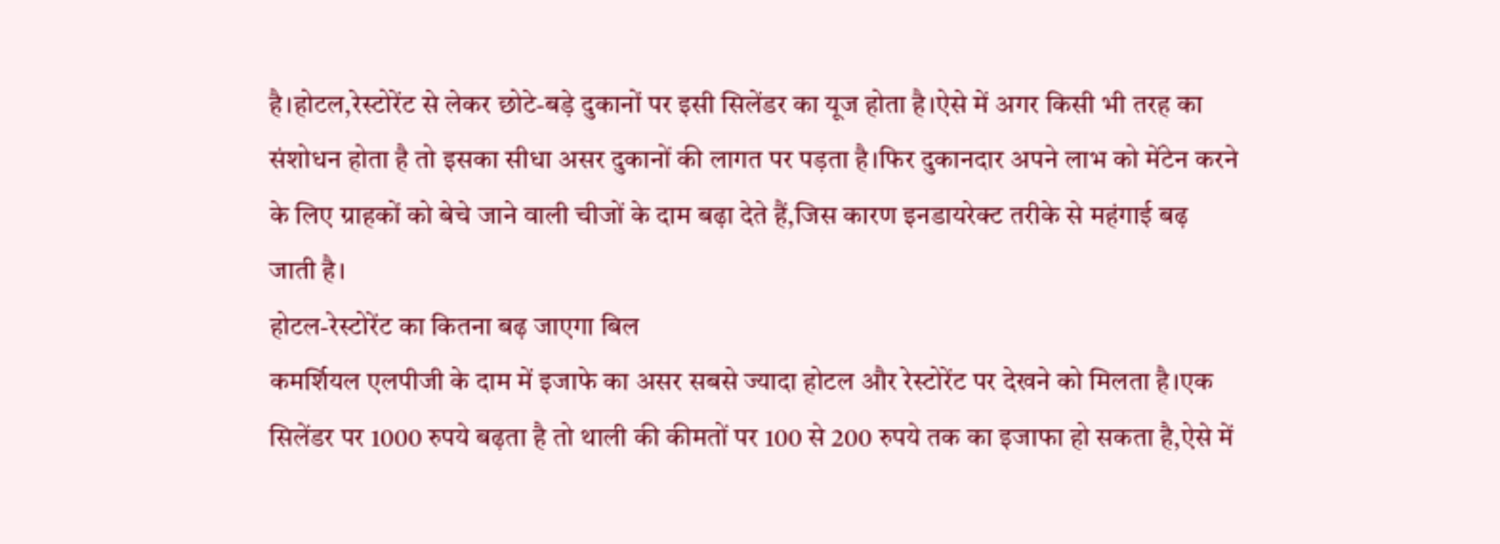है।होटल,रेस्टोरेंट से लेकर छोटे-बड़े दुकानों पर इसी सिलेंडर का यूज होता है।ऐसे में अगर किसी भी तरह का संशोधन होता है तो इसका सीधा असर दुकानों की लागत पर पड़ता है।फिर दुकानदार अपने लाभ को मेंटेन करने के लिए ग्राहकों को बेचे जाने वाली चीजों के दाम बढ़ा देते हैं,जिस कारण इनडायरेक्ट तरीके से महंगाई बढ़ जाती है।
होटल-रेस्टोरेंट का कितना बढ़ जाएगा बिल
कमर्शियल एलपीजी के दाम में इजाफे का असर सबसे ज्यादा होटल और रेस्टोरेंट पर देखने को मिलता है।एक सिलेंडर पर 1000 रुपये बढ़ता है तो थाली की कीमतों पर 100 से 200 रुपये तक का इजाफा हो सकता है,ऐसे में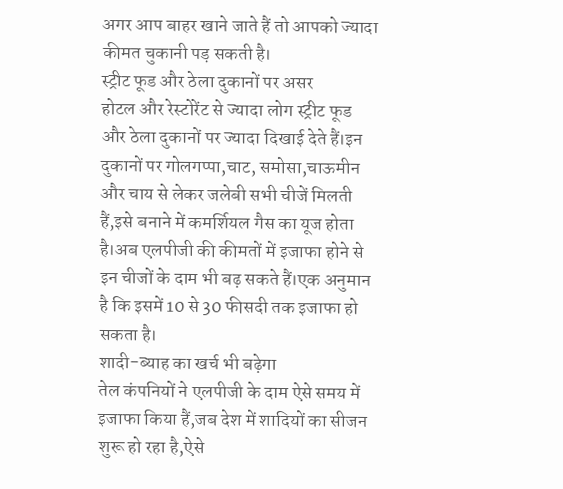अगर आप बाहर खाने जाते हैं तो आपको ज्यादा कीमत चुकानी पड़ सकती है।
स्ट्रीट फूड और ठेला दुकानों पर असर
होटल और रेस्टोरेंट से ज्यादा लोग स्ट्रीट फूड और ठेला दुकानों पर ज्यादा दिखाई देते हैं।इन दुकानों पर गोलगप्पा,चाट, समोसा,चाऊमीन और चाय से लेकर जलेबी सभी चीजें मिलती हैं,इसे बनाने में कमर्शियल गैस का यूज होता है।अब एलपीजी की कीमतों में इजाफा होने से इन चीजों के दाम भी बढ़ सकते हैं।एक अनुमान है कि इसमें 10 से 30 फीसदी तक इजाफा हो सकता है।
शादी-ब्याह का खर्च भी बढ़ेगा
तेल कंपनियों ने एलपीजी के दाम ऐसे समय में इजाफा किया हैं,जब देश में शादियों का सीजन शुरू हो रहा है,ऐसे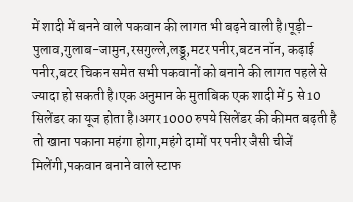में शादी में बनने वाले पकवान की लागत भी बढ़ने वाली है।पूड़ी-पुलाव,गुलाब-जामुन,रसगुल्ले,लड्डू,मटर पनीर,बटन नॉन, कढ़ाई पनीर,बटर चिकन समेत सभी पकवानों को बनाने की लागत पहले से ज्यादा हो सकती है।एक अनुमान के मुताबिक एक शादी में 5 से 10 सिलेंडर का यूज होता है।अगर 1000 रुपये सिलेंडर की कीमत बढ़ती है तो खाना पकाना महंगा होगा,महंगे दामों पर पनीर जैसी चीजें मिलेंगी,पकवान बनाने वाले स्टाफ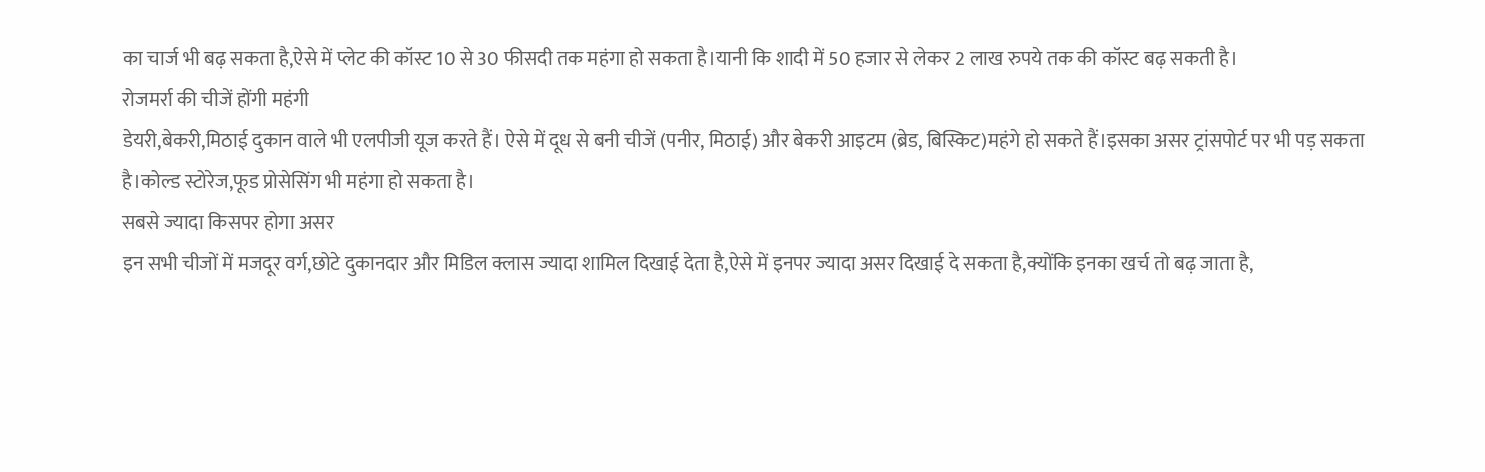का चार्ज भी बढ़ सकता है,ऐसे में प्लेट की कॉस्ट 10 से 30 फीसदी तक महंगा हो सकता है।यानी कि शादी में 50 हजार से लेकर 2 लाख रुपये तक की कॉस्ट बढ़ सकती है।
रोजमर्रा की चीजें होंगी महंगी
डेयरी,बेकरी,मिठाई दुकान वाले भी एलपीजी यूज करते हैं। ऐसे में दूध से बनी चीजें (पनीर, मिठाई) और बेकरी आइटम (ब्रेड, बिस्किट)महंगे हो सकते हैं।इसका असर ट्रांसपोर्ट पर भी पड़ सकता है।कोल्ड स्टोरेज,फूड प्रोसेसिंग भी महंगा हो सकता है।
सबसे ज्यादा किसपर होगा असर
इन सभी चीजों में मजदूर वर्ग,छोटे दुकानदार और मिडिल क्लास ज्यादा शामिल दिखाई देता है,ऐसे में इनपर ज्यादा असर दिखाई दे सकता है,क्योंकि इनका खर्च तो बढ़ जाता है,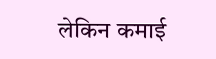लेकिन कमाई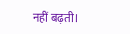नहीं बढ़ती।